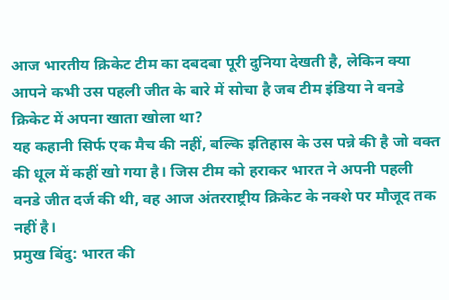आज भारतीय क्रिकेट टीम का दबदबा पूरी दुनिया देखती है, लेकिन क्या आपने कभी उस पहली जीत के बारे में सोचा है जब टीम इंडिया ने वनडे क्रिकेट में अपना खाता खोला था?
यह कहानी सिर्फ एक मैच की नहीं, बल्कि इतिहास के उस पन्ने की है जो वक्त की धूल में कहीं खो गया है। जिस टीम को हराकर भारत ने अपनी पहली वनडे जीत दर्ज की थी, वह आज अंतरराष्ट्रीय क्रिकेट के नक्शे पर मौजूद तक नहीं है।
प्रमुख बिंदु: भारत की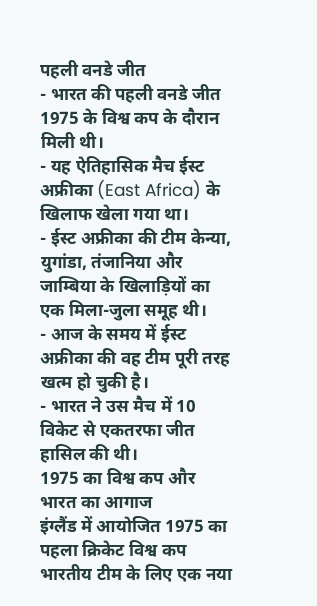पहली वनडे जीत
- भारत की पहली वनडे जीत 1975 के विश्व कप के दौरान मिली थी।
- यह ऐतिहासिक मैच ईस्ट अफ्रीका (East Africa) के खिलाफ खेला गया था।
- ईस्ट अफ्रीका की टीम केन्या, युगांडा, तंजानिया और जाम्बिया के खिलाड़ियों का एक मिला-जुला समूह थी।
- आज के समय में ईस्ट अफ्रीका की वह टीम पूरी तरह खत्म हो चुकी है।
- भारत ने उस मैच में 10 विकेट से एकतरफा जीत हासिल की थी।
1975 का विश्व कप और भारत का आगाज
इंग्लैंड में आयोजित 1975 का पहला क्रिकेट विश्व कप भारतीय टीम के लिए एक नया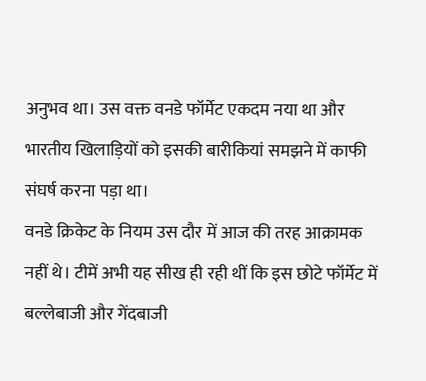अनुभव था। उस वक्त वनडे फॉर्मेट एकदम नया था और भारतीय खिलाड़ियों को इसकी बारीकियां समझने में काफी संघर्ष करना पड़ा था।
वनडे क्रिकेट के नियम उस दौर में आज की तरह आक्रामक नहीं थे। टीमें अभी यह सीख ही रही थीं कि इस छोटे फॉर्मेट में बल्लेबाजी और गेंदबाजी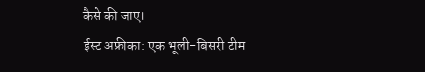कैसे की जाए।
ईस्ट अफ्रीका: एक भूली-बिसरी टीम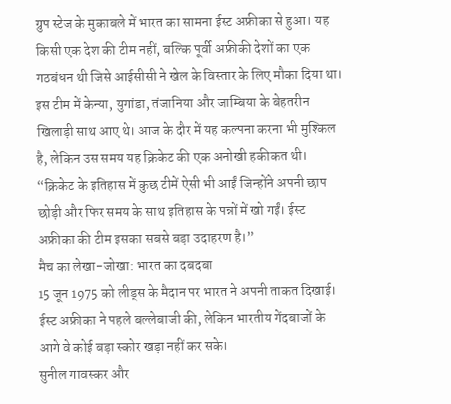ग्रुप स्टेज के मुकाबले में भारत का सामना ईस्ट अफ्रीका से हुआ। यह किसी एक देश की टीम नहीं, बल्कि पूर्वी अफ्रीकी देशों का एक गठबंधन थी जिसे आईसीसी ने खेल के विस्तार के लिए मौका दिया था।
इस टीम में केन्या, युगांडा, तंजानिया और जाम्बिया के बेहतरीन खिलाड़ी साथ आए थे। आज के दौर में यह कल्पना करना भी मुश्किल है, लेकिन उस समय यह क्रिकेट की एक अनोखी हकीकत थी।
“क्रिकेट के इतिहास में कुछ टीमें ऐसी भी आईं जिन्होंने अपनी छाप छोड़ी और फिर समय के साथ इतिहास के पन्नों में खो गईं। ईस्ट अफ्रीका की टीम इसका सबसे बड़ा उदाहरण है।”
मैच का लेखा-जोखा: भारत का दबदबा
15 जून 1975 को लीड्स के मैदान पर भारत ने अपनी ताकत दिखाई। ईस्ट अफ्रीका ने पहले बल्लेबाजी की, लेकिन भारतीय गेंदबाजों के आगे वे कोई बड़ा स्कोर खड़ा नहीं कर सके।
सुनील गावस्कर और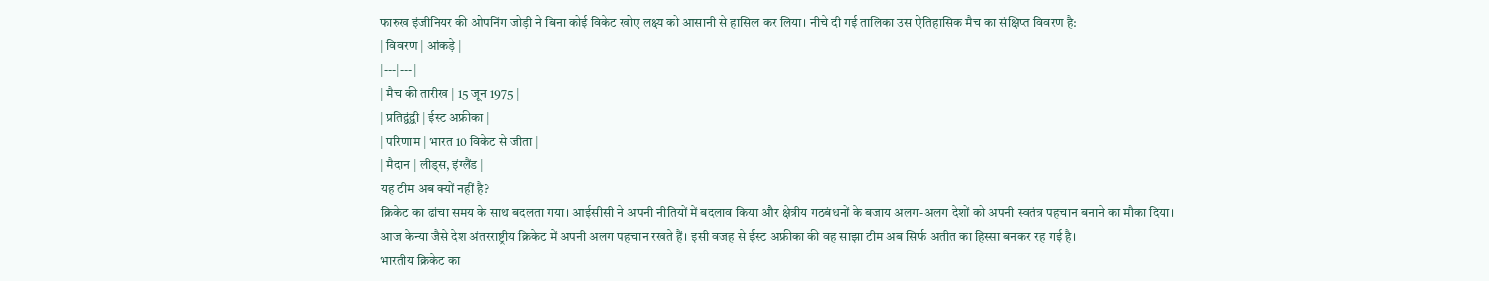फारुख इंजीनियर की ओपनिंग जोड़ी ने बिना कोई विकेट खोए लक्ष्य को आसानी से हासिल कर लिया। नीचे दी गई तालिका उस ऐतिहासिक मैच का संक्षिप्त विवरण है:
| विवरण | आंकड़े |
|---|---|
| मैच की तारीख | 15 जून 1975 |
| प्रतिद्वंद्वी | ईस्ट अफ्रीका |
| परिणाम | भारत 10 विकेट से जीता |
| मैदान | लीड्स, इंग्लैंड |
यह टीम अब क्यों नहीं है?
क्रिकेट का ढांचा समय के साथ बदलता गया। आईसीसी ने अपनी नीतियों में बदलाव किया और क्षेत्रीय गठबंधनों के बजाय अलग-अलग देशों को अपनी स्वतंत्र पहचान बनाने का मौका दिया।
आज केन्या जैसे देश अंतरराष्ट्रीय क्रिकेट में अपनी अलग पहचान रखते हैं। इसी वजह से ईस्ट अफ्रीका की वह साझा टीम अब सिर्फ अतीत का हिस्सा बनकर रह गई है।
भारतीय क्रिकेट का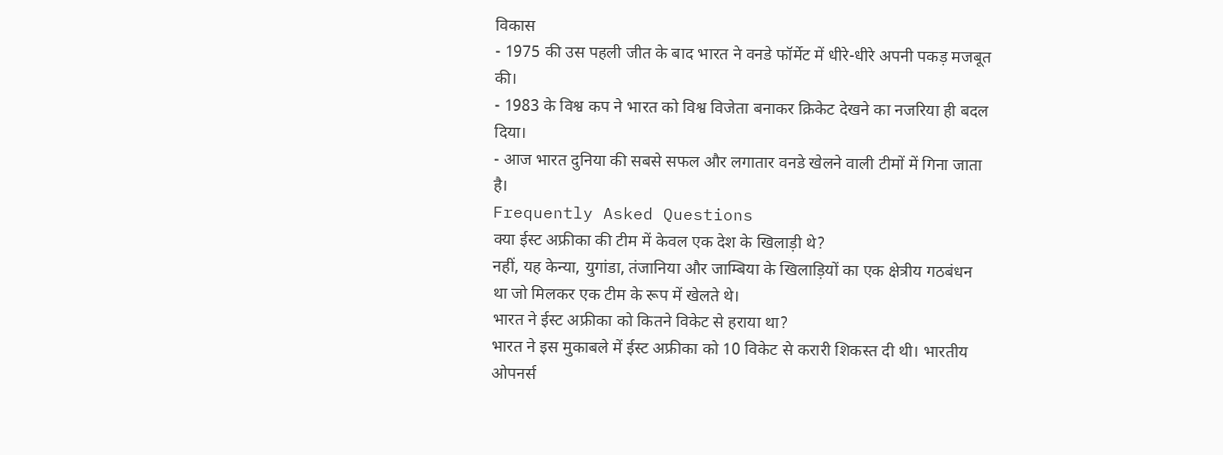विकास
- 1975 की उस पहली जीत के बाद भारत ने वनडे फॉर्मेट में धीरे-धीरे अपनी पकड़ मजबूत की।
- 1983 के विश्व कप ने भारत को विश्व विजेता बनाकर क्रिकेट देखने का नजरिया ही बदल दिया।
- आज भारत दुनिया की सबसे सफल और लगातार वनडे खेलने वाली टीमों में गिना जाता है।
Frequently Asked Questions
क्या ईस्ट अफ्रीका की टीम में केवल एक देश के खिलाड़ी थे?
नहीं, यह केन्या, युगांडा, तंजानिया और जाम्बिया के खिलाड़ियों का एक क्षेत्रीय गठबंधन था जो मिलकर एक टीम के रूप में खेलते थे।
भारत ने ईस्ट अफ्रीका को कितने विकेट से हराया था?
भारत ने इस मुकाबले में ईस्ट अफ्रीका को 10 विकेट से करारी शिकस्त दी थी। भारतीय ओपनर्स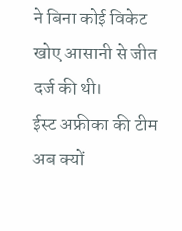ने बिना कोई विकेट खोए आसानी से जीत दर्ज की थी।
ईस्ट अफ्रीका की टीम अब क्यों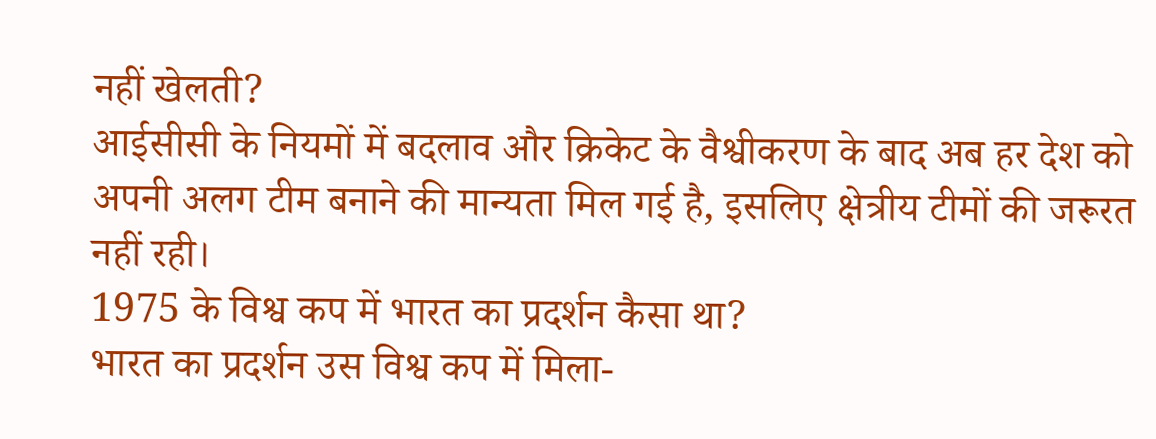नहीं खेलती?
आईसीसी के नियमों में बदलाव और क्रिकेट के वैश्वीकरण के बाद अब हर देश को अपनी अलग टीम बनाने की मान्यता मिल गई है, इसलिए क्षेत्रीय टीमों की जरूरत नहीं रही।
1975 के विश्व कप में भारत का प्रदर्शन कैसा था?
भारत का प्रदर्शन उस विश्व कप में मिला-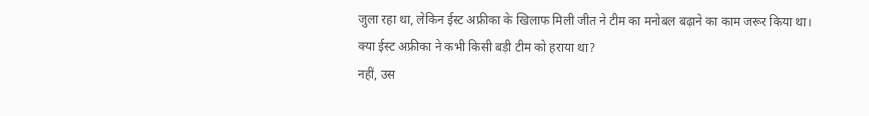जुला रहा था, लेकिन ईस्ट अफ्रीका के खिलाफ मिली जीत ने टीम का मनोबल बढ़ाने का काम जरूर किया था।
क्या ईस्ट अफ्रीका ने कभी किसी बड़ी टीम को हराया था?
नहीं, उस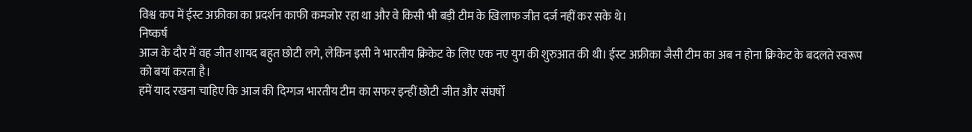विश्व कप में ईस्ट अफ्रीका का प्रदर्शन काफी कमजोर रहा था और वे किसी भी बड़ी टीम के खिलाफ जीत दर्ज नहीं कर सके थे।
निष्कर्ष
आज के दौर में वह जीत शायद बहुत छोटी लगे, लेकिन इसी ने भारतीय क्रिकेट के लिए एक नए युग की शुरुआत की थी। ईस्ट अफ्रीका जैसी टीम का अब न होना क्रिकेट के बदलते स्वरूप को बयां करता है।
हमें याद रखना चाहिए कि आज की दिग्गज भारतीय टीम का सफर इन्हीं छोटी जीत और संघर्षों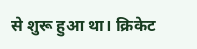से शुरू हुआ था। क्रिकेट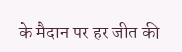के मैदान पर हर जीत की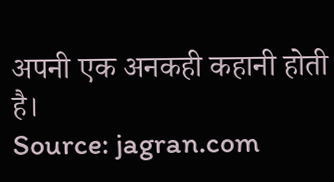अपनी एक अनकही कहानी होती है।
Source: jagran.com